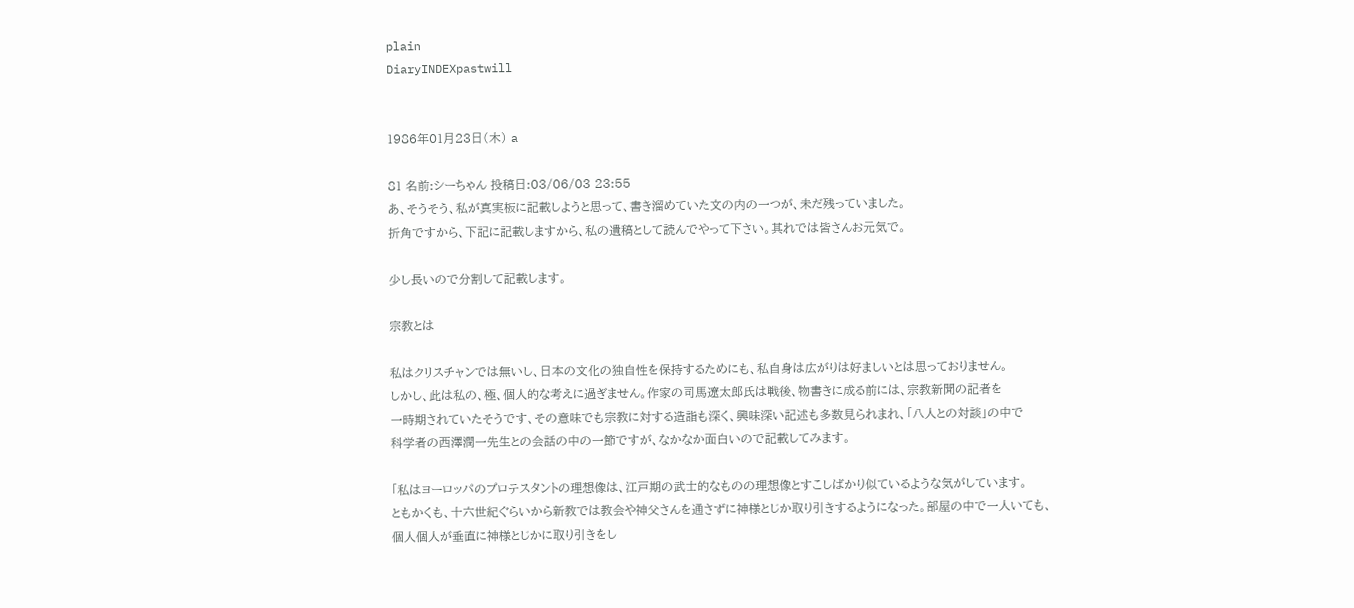plain
DiaryINDEXpastwill


1986年01月23日(木) a

81 名前:シーちゃん 投稿日:03/06/03 23:55
あ、そうそう、私が真実板に記載しようと思って、書き溜めていた文の内の一つが、未だ残っていました。
折角ですから、下記に記載しますから、私の遺稿として読んでやって下さい。其れでは皆さんお元気で。

少し長いので分割して記載します。

宗教とは

私はクリスチャンでは無いし、日本の文化の独自性を保持するためにも、私自身は広がりは好ましいとは思っておりません。
しかし、此は私の、極、個人的な考えに過ぎません。作家の司馬遼太郎氏は戦後、物書きに成る前には、宗教新聞の記者を
一時期されていたそうです、その意味でも宗教に対する造詣も深く、興味深い記述も多数見られまれ、「八人との対談」の中で
科学者の西澤潤一先生との会話の中の一節ですが、なかなか面白いので記載してみます。

「私はヨーロッパのプロテスタントの理想像は、江戸期の武士的なものの理想像とすこしばかり似ているような気がしています。
ともかくも、十六世紀ぐらいから新教では教会や神父さんを通さずに神様とじか取り引きするようになった。部屋の中で一人いても、
個人個人が垂直に神様とじかに取り引きをし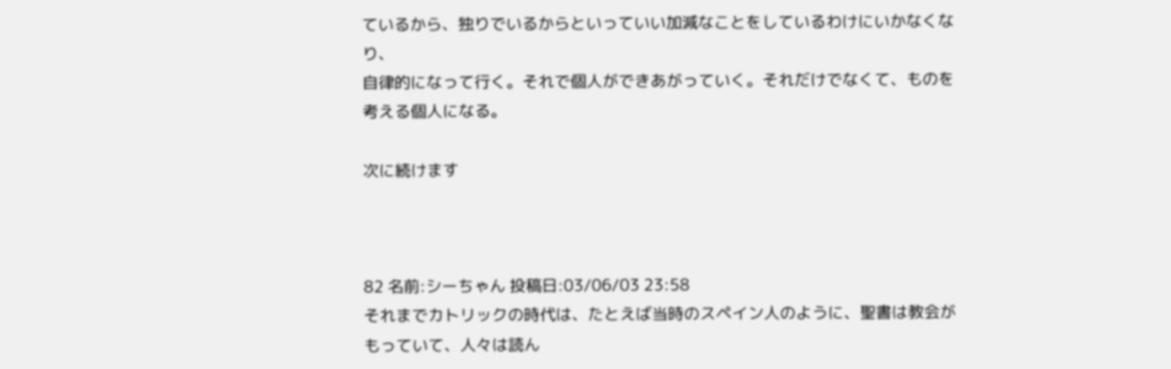ているから、独りでいるからといっていい加減なことをしているわけにいかなくなり、
自律的になって行く。それで個人ができあがっていく。それだけでなくて、ものを考える個人になる。

次に続けます



82 名前:シーちゃん 投稿日:03/06/03 23:58
それまでカトリックの時代は、たとえば当時のスペイン人のように、聖書は教会がもっていて、人々は読ん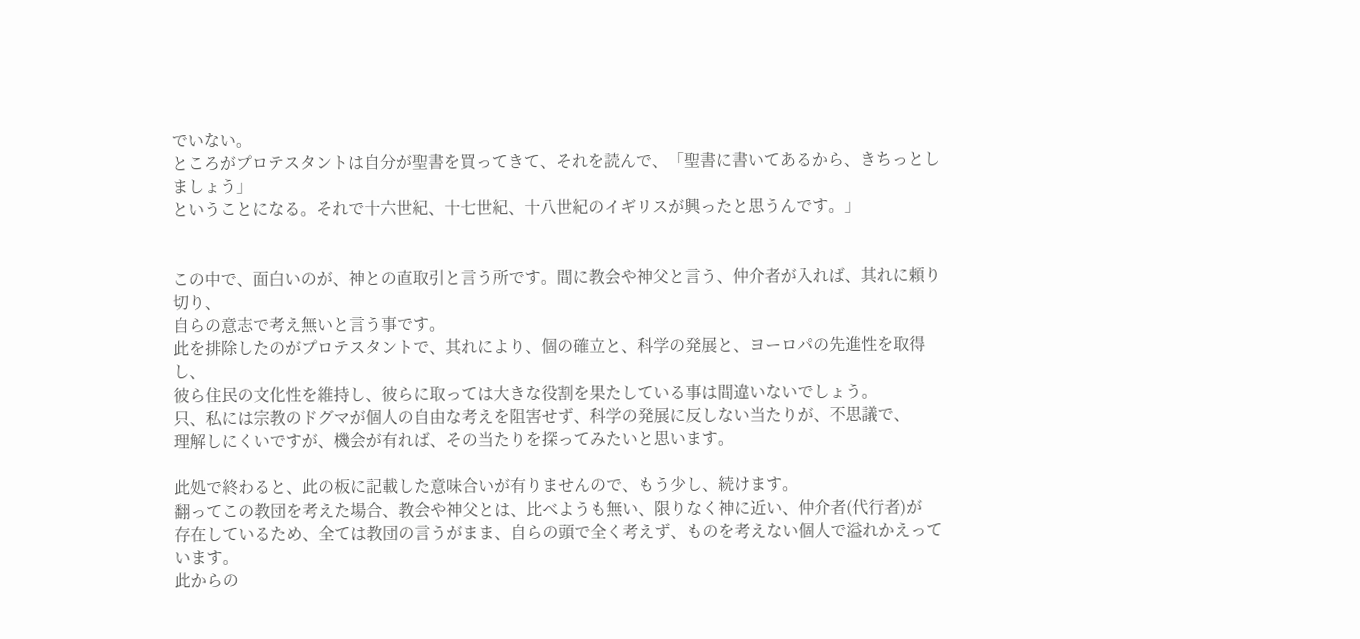でいない。
ところがプロテスタントは自分が聖書を買ってきて、それを読んで、「聖書に書いてあるから、きちっとしましょう」
ということになる。それで十六世紀、十七世紀、十八世紀のイギリスが興ったと思うんです。」


この中で、面白いのが、神との直取引と言う所です。間に教会や神父と言う、仲介者が入れば、其れに頼り切り、
自らの意志で考え無いと言う事です。
此を排除したのがプロテスタントで、其れにより、個の確立と、科学の発展と、ヨーロパの先進性を取得し、
彼ら住民の文化性を維持し、彼らに取っては大きな役割を果たしている事は間違いないでしょう。
只、私には宗教のドグマが個人の自由な考えを阻害せず、科学の発展に反しない当たりが、不思議で、
理解しにくいですが、機会が有れば、その当たりを探ってみたいと思います。

此処で終わると、此の板に記載した意味合いが有りませんので、もう少し、続けます。
翻ってこの教団を考えた場合、教会や神父とは、比べようも無い、限りなく神に近い、仲介者(代行者)が
存在しているため、全ては教団の言うがまま、自らの頭で全く考えず、ものを考えない個人で溢れかえっています。
此からの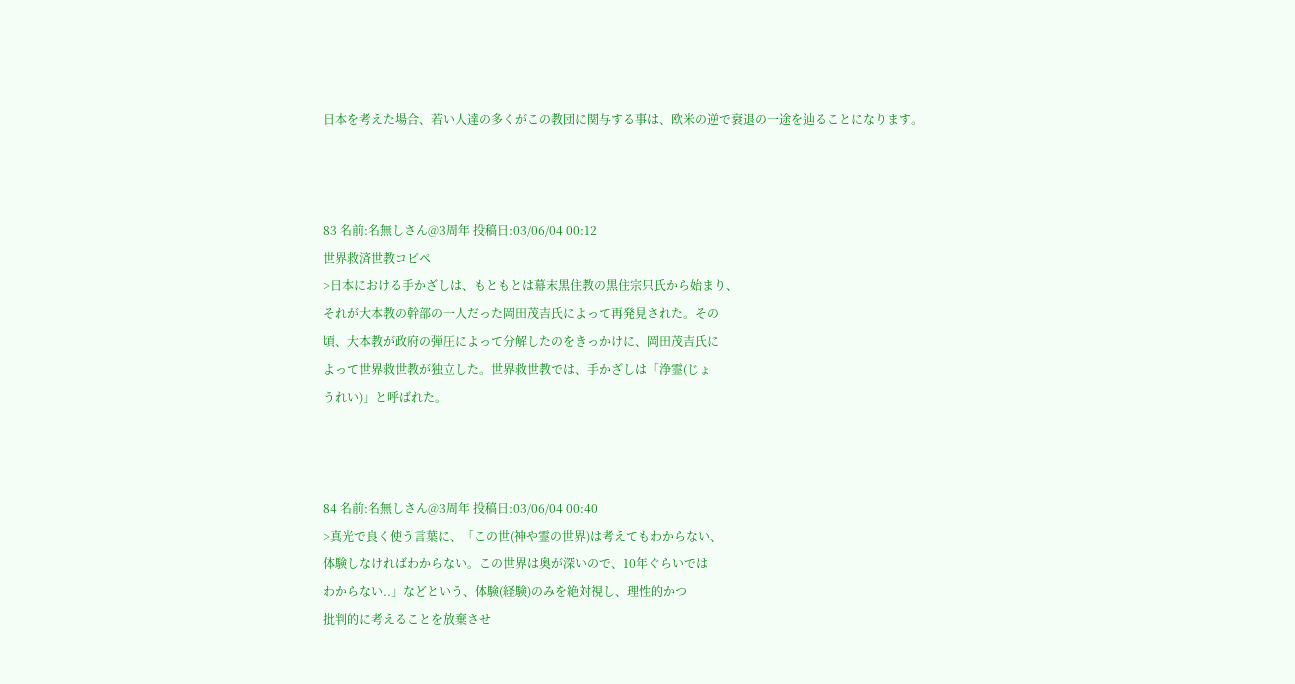日本を考えた場合、若い人達の多くがこの教団に関与する事は、欧米の逆で衰退の一途を辿ることになります。



83 名前:名無しさん@3周年 投稿日:03/06/04 00:12
世界救済世教コピペ
>日本における手かざしは、もともとは幕末黒住教の黒住宗只氏から始まり、
それが大本教の幹部の一人だった岡田茂吉氏によって再発見された。その
頃、大本教が政府の弾圧によって分解したのをきっかけに、岡田茂吉氏に
よって世界救世教が独立した。世界救世教では、手かざしは「浄霊(じょ
うれい)」と呼ばれた。



84 名前:名無しさん@3周年 投稿日:03/06/04 00:40
>真光で良く使う言葉に、「この世(神や霊の世界)は考えてもわからない、
体験しなければわからない。この世界は奥が深いので、10年ぐらいでは
わからない..」などという、体験(経験)のみを絶対視し、理性的かつ
批判的に考えることを放棄させ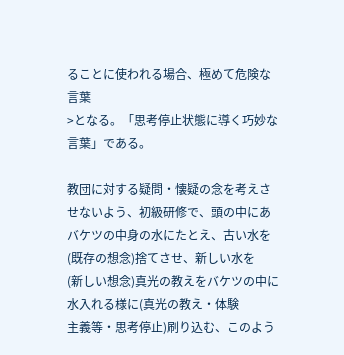ることに使われる場合、極めて危険な言葉
>となる。「思考停止状態に導く巧妙な言葉」である。

教団に対する疑問・懐疑の念を考えさせないよう、初級研修で、頭の中にあ
バケツの中身の水にたとえ、古い水を(既存の想念)捨てさせ、新しい水を
(新しい想念)真光の教えをバケツの中に水入れる様に(真光の教え・体験
主義等・思考停止)刷り込む、このよう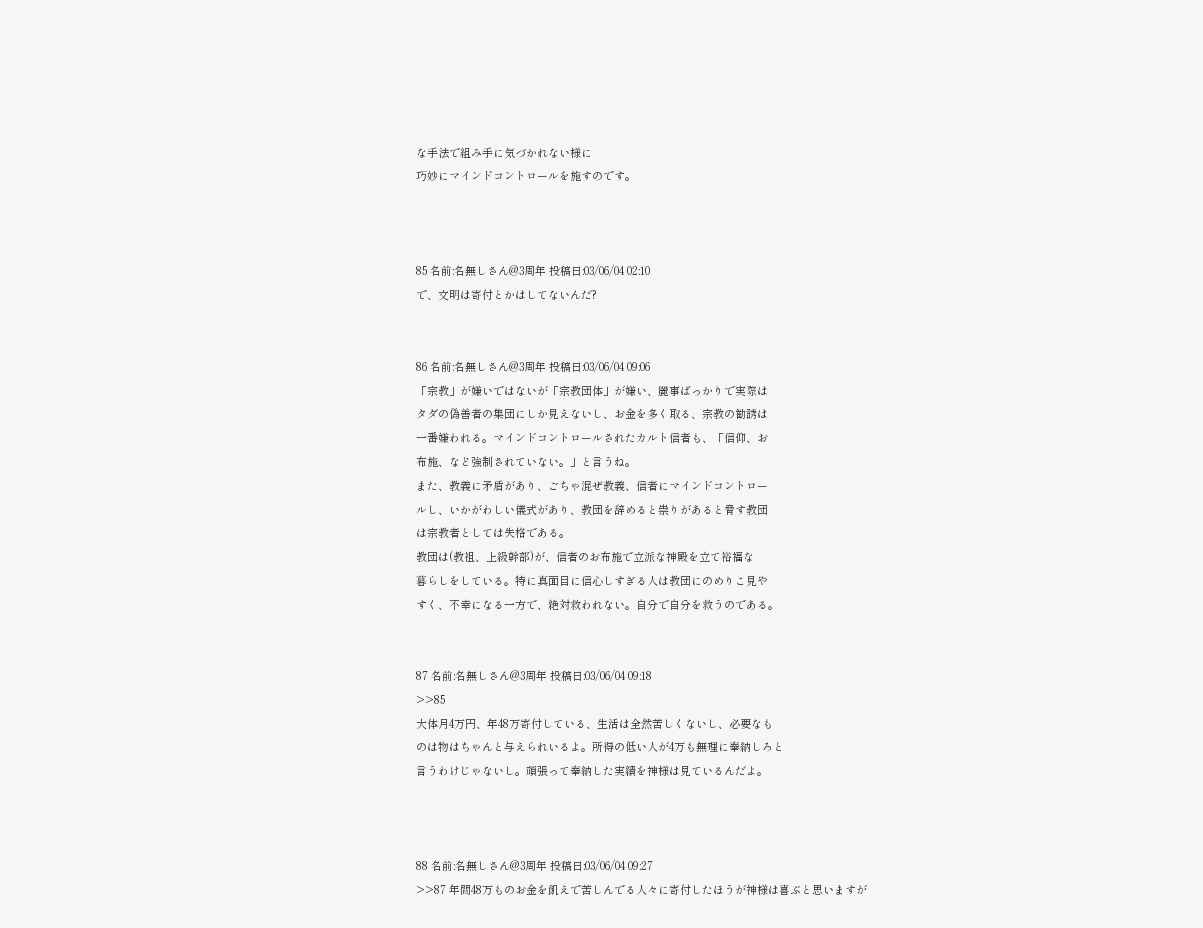な手法で組み手に気づかれない様に
巧妙にマインドコントロールを施すのです。



85 名前:名無しさん@3周年 投稿日:03/06/04 02:10
で、文明は寄付とかはしてないんだ?


86 名前:名無しさん@3周年 投稿日:03/06/04 09:06
「宗教」が嫌いではないが「宗教団体」が嫌い、麗事ばっかりで実際は
タダの偽善者の集団にしか見えないし、お金を多く取る、宗教の勧誘は
一番嫌われる。マインドコントロールされたカルト信者も、「信仰、お
布施、など強制されていない。」と言うね。
また、教義に矛盾があり、ごちゃ混ぜ教義、信者にマインドコントロー
ルし、いかがわしい儀式があり、教団を辞めると祟りがあると脅す教団
は宗教者としては失格である。
教団は(教祖、上級幹部)が、信者のお布施で立派な神殿を立て裕福な
暮らしをしている。特に真面目に信心しすぎる人は教団にのめりこ見や
すく、不幸になる一方で、絶対救われない。自分で自分を救うのである。


87 名前:名無しさん@3周年 投稿日:03/06/04 09:18
>>85
大体月4万円、年48万寄付している、生活は全然苦しくないし、必要なも
のは物はちゃんと与えられいるよ。所得の低い人が4万も無理に奉納しろと
言うわけじゃないし。頑張って奉納した実績を神様は見ているんだよ。



88 名前:名無しさん@3周年 投稿日:03/06/04 09:27
>>87 年間48万ものお金を飢えで苦しんでる人々に寄付したほうが神様は喜ぶと思いますが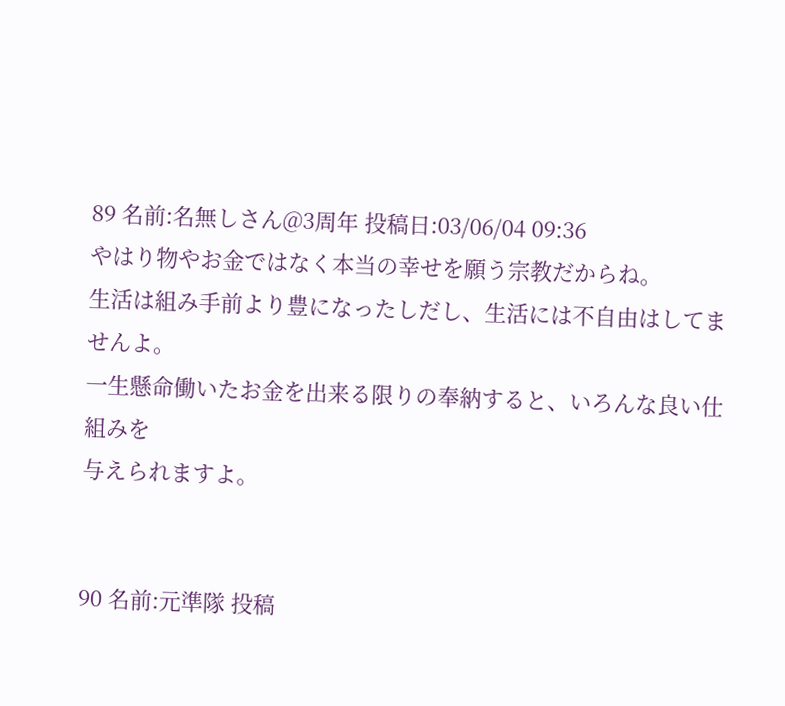89 名前:名無しさん@3周年 投稿日:03/06/04 09:36
やはり物やお金ではなく本当の幸せを願う宗教だからね。
生活は組み手前より豊になったしだし、生活には不自由はしてませんよ。
一生懸命働いたお金を出来る限りの奉納すると、いろんな良い仕組みを
与えられますよ。


90 名前:元準隊 投稿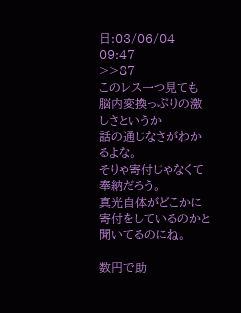日:03/06/04 09:47
>>87
このレス一つ見ても脳内変換っぷりの激しさというか
話の通じなさがわかるよな。
そりゃ寄付じゃなくて奉納だろう。
真光自体がどこかに寄付をしているのかと聞いてるのにね。

数円で助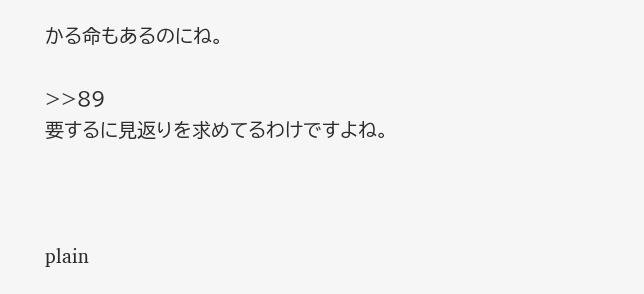かる命もあるのにね。

>>89
要するに見返りを求めてるわけですよね。



plain